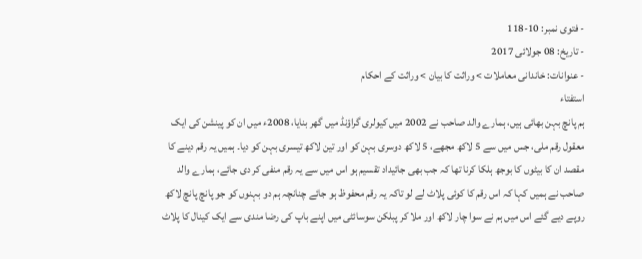- فتوی نمبر: 10-118
- تاریخ: 08 جولائی 2017
- عنوانات: خاندانی معاملات > وراثت کا بیان > وراثت کے احکام
استفتاء
ہم پانچ بہن بھائی ہیں، ہمارے والد صاحب نے 2002 میں کیولری گراؤنڈ میں گھر بنایا، 2008ء میں ان کو پینشن کی ایک معقول رقم ملی، جس میں سے 5 لاکھ مجھے، 5 لاکھ دوسری بہن کو اور تین لاکھ تیسری بہن کو دیا۔ ہمیں یہ رقم دینے کا مقصد ان کا بیٹوں کا بوجھ ہلکا کرنا تھا کہ جب بھی جائیداد تقسیم ہو اس میں سے یہ رقم منفی کر دی جائے، ہمارے والد صاحب نے ہمیں کہا کہ اس رقم کا کوئی پلاٹ لے لو تاکہ یہ رقم محفوظ ہو جائے چنانچہ ہم دو بہنوں کو جو پانچ پانچ لاکھ روپے دیے گئے اس میں ہم نے سوا چار لاکھ اور ملا کر پبلکن سوسائٹی میں اپنے باپ کی رضا مندی سے ایک کینال کا پلاٹ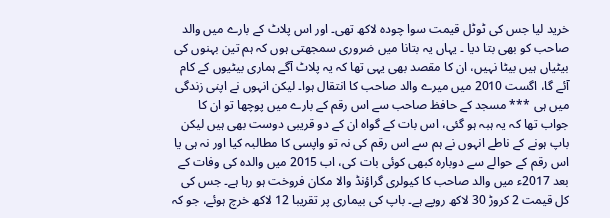خرید لیا جس کی ٹوٹل قیمت سوا چودہ لاکھ تھی۔ اور اس پلاٹ کے بارے میں والد صاحب کو بھی بتا دیا ۔ یہاں یہ بتانا میں ضروری سمجھتی ہوں کہ ہم تین بہنوں کی بیٹیاں ہیں بیٹا نہیں، ان کا مقصد بھی یہی تھا کہ یہ پلاٹ آگے ہماری بیٹیوں کے کام آئے گا، اگست 2010 میں میرے والد صاحب کا انتقال ہوا۔ لیکن انہوں نے اپنی زندگی میں ہی *** مسجد کے حافظ صاحب سے اس رقم کے بارے میں پوچھا تو ان کا جواب تھا کہ یہ ہبہ ہو گئی، اس بات کے گواہ ان کے دو قریبی دوست بھی ہیں لیکن باپ ہونے کے ناطے انہوں نے ہم سے اس رقم کی نہ تو واپسی کا مطالبہ کیا اور نہ ہی یا اس رقم کے حوالے سے دوبارہ کبھی کوئی بات کی، اب 2015 میں والدہ کی وفات کے بعد 2017ء میں والد صاحب کا کیولری گراؤنڈ والا مکان فروخت ہو رہا ہے۔ جس کی کل قیمت 2 کروڑ 30 لاکھ روپے ہے۔ باپ کی بیماری پر تقریبا 12 لاکھ خرچ ہوئے، جو کہ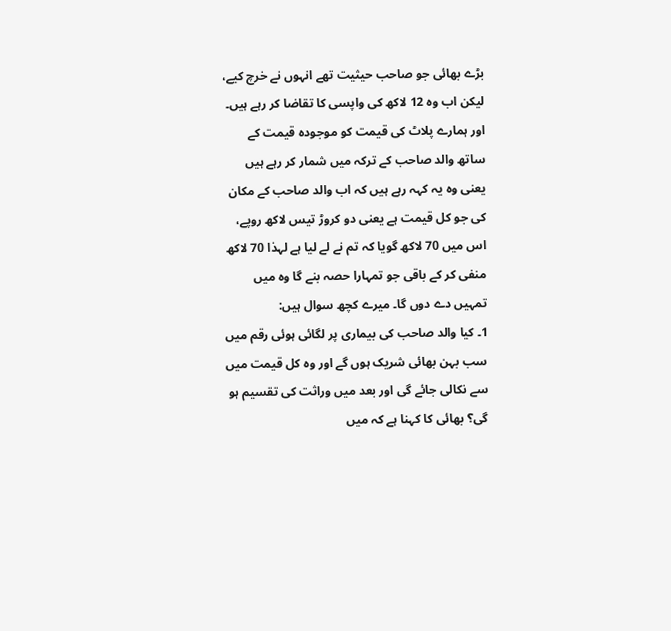بڑے بھائی جو صاحب حیثیت تھے انہوں نے خرچ کیے، لیکن اب وہ 12 لاکھ کی واپسی کا تقاضا کر رہے ہیں۔ اور ہمارے پلاٹ کی قیمت کو موجودہ قیمت کے ساتھ والد صاحب کے ترکہ میں شمار کر رہے ہیں یعنی وہ یہ کہہ رہے ہیں کہ اب والد صاحب کے مکان کی جو کل قیمت ہے یعنی دو کروڑ تیس لاکھ روپے، اس میں 70 لاکھ گویا کہ تم نے لے لیا ہے لہذا 70 لاکھ منفی کر کے باقی جو تمہارا حصہ بنے گا وہ میں تمہیں دے دوں گا۔ میرے کچھ سوال ہیں:
1۔ کیا والد صاحب کی بیماری پر لگائی ہوئی رقم میں سب بہن بھائی شریک ہوں گے اور وہ کل قیمت میں سے نکالی جائے گی اور بعد میں وراثت کی تقسیم ہو گی؟ بھائی کا کہنا ہے کہ میں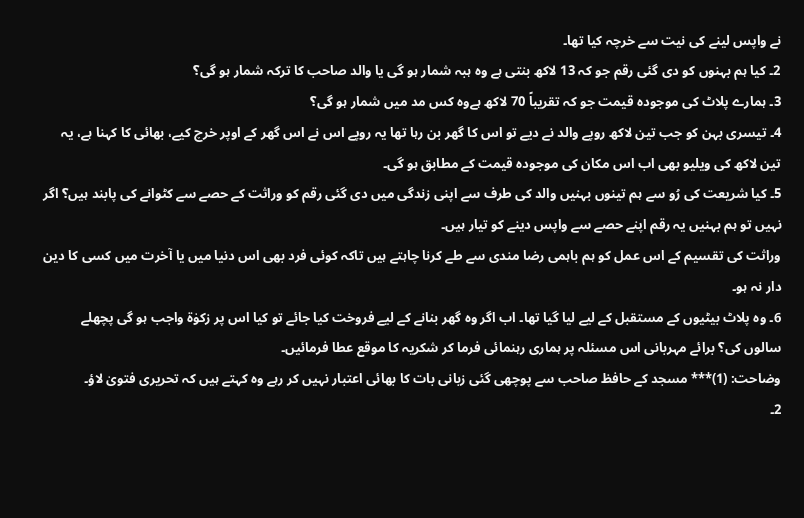نے واپس لینے کی نیت سے خرچہ کیا تھا۔
2۔ کیا ہم بہنوں کو دی گئی رقم جو کہ 13 لاکھ بنتی ہے وہ ہبہ شمار ہو گی یا والد صاحب کا ترکہ شمار ہو گی؟
3۔ ہمارے پلاٹ کی موجودہ قیمت جو کہ تقریباً 70 لاکھ ہےوہ کس مد میں شمار ہو گی؟
4۔ تیسری بہن کو جب تین لاکھ روپے والد نے دیے تو اس کا گھر بن رہا تھا یہ روپے اس نے اس گھر کے اوپر خرچ کیے، بھائی کا کہنا ہے، یہ تین لاکھ کی ویلیو بھی اب اس مکان کی موجودہ قیمت کے مطابق ہو گی۔
5۔ کیا شریعت کی رُو سے ہم تینوں بہنیں والد کی طرف سے اپنی زندگی میں دی گئی رقم کو وراثت کے حصے سے کٹوانے کی پابند ہیں؟ اگر نہیں تو ہم بہنیں یہ رقم اپنے حصے سے واپس دینے کو تیار ہیں۔
وراثت کی تقسیم کے اس عمل کو ہم باہمی رضا مندی سے طے کرنا چاہتے ہیں تاکہ کوئی فرد بھی اس دنیا میں یا آخرت میں کسی کا دین دار نہ ہو۔
6۔ وہ پلاٹ بیٹیوں کے مستقبل کے لیے لیا گیا تھا۔ اب اگر وہ گھر بنانے کے لیے فروخت کیا جائے تو کیا اس پر زکوٰۃ واجب ہو گی پچھلے سالوں کی؟ برائے مہربانی اس مسئلہ پر ہماری رہنمائی فرما کر شکریہ کا موقع عطا فرمائیں۔
وضاحت: (1)*** مسجد کے حافظ صاحب سے پوچھی گئی زبانی بات کا بھائی اعتبار نہیں کر رہے وہ کہتے ہیں کہ تحریری فتویٰ لاؤ۔
2۔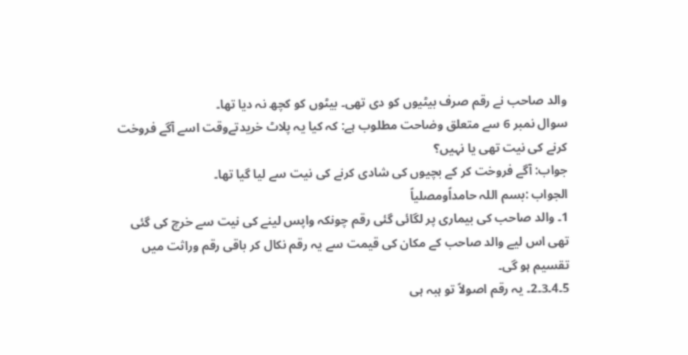والد صاحب نے رقم صرف بیٹیوں کو دی تھی۔ بیٹوں کو کچھ نہ دیا تھا۔
سوال نمبر 6 سے متعلق وضاحت مطلوب ہے: کہ کیا یہ پلاٹ خریدتےوقت اسے آگے فروخت کرنے کی نیت تھی یا نہیں؟
جواب: آگے فروخت کر کے بچیوں کی شادی کرنے کی نیت سے لیا گیا تھا۔
الجواب :بسم اللہ حامداًومصلیاً
1۔ والد صاحب کی بیماری پر لگائی گئی رقم چونکہ واپس لینے کی نیت سے خرچ کی گئی تھی اس لیے والد صاحب کے مکان کی قیمت سے یہ رقم نکال کر باقی رقم وراثت میں تقسیم ہو گی۔
5۔4۔3۔2۔ یہ رقم اصولاً تو ہبہ ہی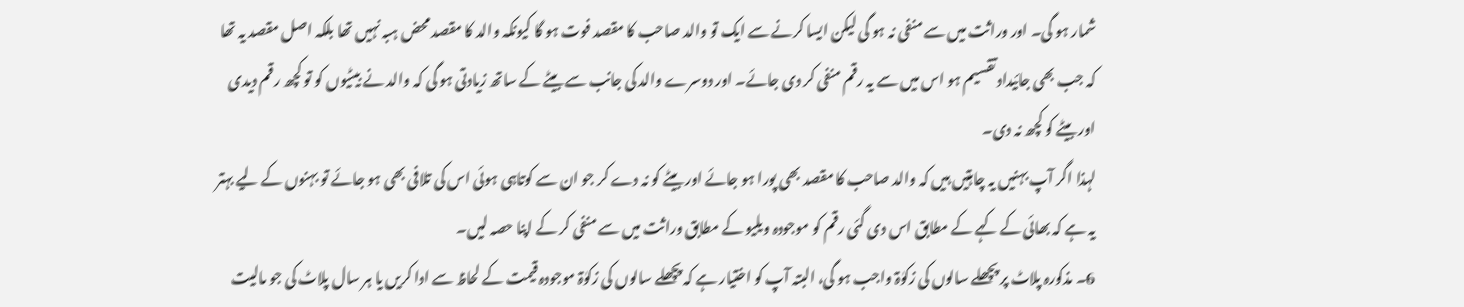شمار ہو گی۔ اور وراثت میں سے منفی نہ ہو گی لیکن ایسا کرنے سے ایک تو والد صاحب کا مقصد فوت ہو گا کیونکہ والد کا مقصد محض ہبہ نہیں تھا بلکہ اصل مقصد یہ تھا کہ جب بھی جائیداد تقسیم ہو اس میں سے یہ رقم منفی کر دی جائے۔ اور دوسرے والد کی جانب سے بیٹے کے ساتھ زیادتی ہو گی کہ والد نے بیٹیوں کو تو کچھ رقم دیدی اور بیٹے کو کچھ نہ دی۔
لہذا اگر آپ بہنیں یہ چاہتیں ہیں کہ والد صاحب کا مقصد بھی پورا ہو جائے اور بیٹے کو نہ دے کر جو ان سے کوتاہی ہوئی اس کی تلافی بھی ہو جائے تو بہنوں کے لیے بہتر یہ ہے کہ بھائی کے کہے کے مطابق اس دی گئی رقم کو موجودہ ویلیو کے مطابق وراثت میں سے منفی کر کے اپنا حصہ لیں۔
6۔ مذکورہ پلاٹ پر پچھلے سالوں کی زکوٰۃ واجب ہو گی، البتہ آپ کو اختیار ہے کہ پچھلے سالوں کی زکوٰۃ موجودہ قیمت کے لحاظ سے ادا کریں یا ہر سال پلاٹ کی جو مالیت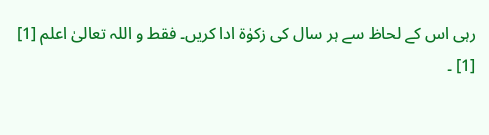رہی اس کے لحاظ سے ہر سال کی زکوٰۃ ادا کریں۔ فقط و اللہ تعالیٰ اعلم [1]
[1] ۔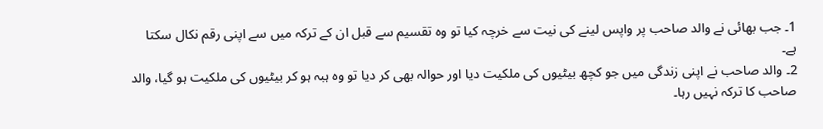1۔ جب بھائی نے والد صاحب پر واپس لینے کی نیت سے خرچہ کیا تو وہ تقسیم سے قبل ان کے ترکہ میں سے اپنی رقم نکال سکتا ہے۔
2۔ والد صاحب نے اپنی زندگی میں جو کچھ بیٹیوں کی ملکیت دیا اور حوالہ بھی کر دیا تو وہ ہبہ ہو کر بیٹیوں کی ملکیت ہو گیا، والد صاحب کا ترکہ نہیں رہا۔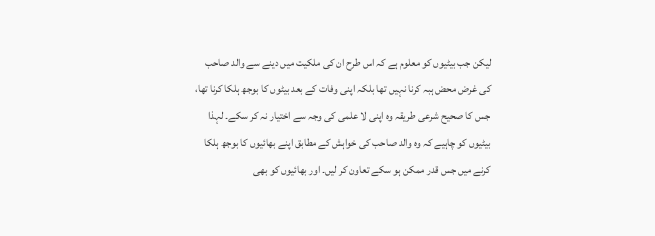لیکن جب بیٹیوں کو معلوم ہے کہ اس طرح ان کی ملکیت میں دینے سے والد صاحب کی غرض محض ہبہ کرنا نہیں تھا بلکہ اپنی وفات کے بعد بیٹوں کا بوجھ ہلکا کرنا تھا، جس کا صحیح شرعی طریقہ وہ اپنی لا علمی کی وجہ سے اختیار نہ کر سکے۔ لہذا بیٹیوں کو چاہیے کہ وہ والد صاحب کی خواہش کے مطابق اپنے بھائیوں کا بوجھ ہلکا کرنے میں جس قدر ممکن ہو سکے تعاون کر لیں۔ اور بھائیوں کو بھی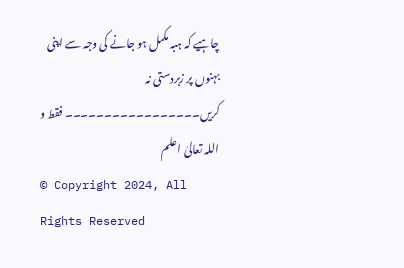چاہیے کہ ہبہ مکمل ہو جانے کی وجہ سے اپنی بہنوں پر زبردستی نہ کریں۔۔۔۔۔۔۔۔۔۔۔۔۔۔۔۔۔ فقط و اللہ تعالیٰ اعلم
© Copyright 2024, All Rights Reserved